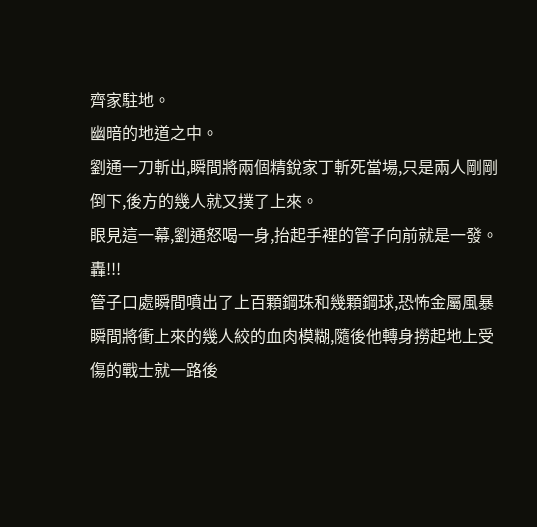齊家駐地。
幽暗的地道之中。
劉通一刀斬出,瞬間將兩個精銳家丁斬死當場,只是兩人剛剛倒下,後方的幾人就又撲了上來。
眼見這一幕,劉通怒喝一身,抬起手裡的管子向前就是一發。
轟!!!
管子口處瞬間噴出了上百顆鋼珠和幾顆鋼球,恐怖金屬風暴瞬間將衝上來的幾人絞的血肉模糊,隨後他轉身撈起地上受傷的戰士就一路後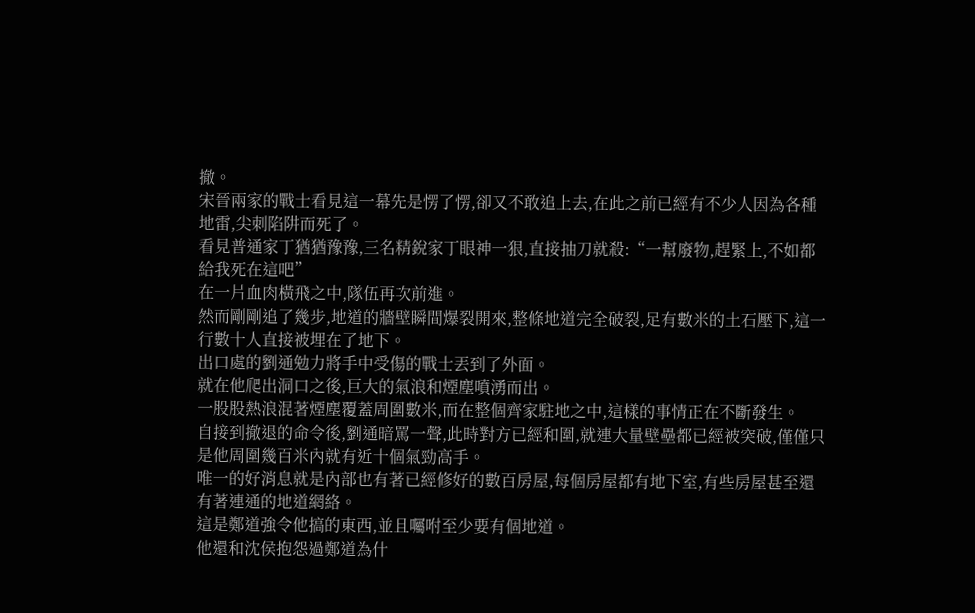撤。
宋晉兩家的戰士看見這一幕先是愣了愣,卻又不敢追上去,在此之前已經有不少人因為各種地雷,尖刺陷阱而死了。
看見普通家丁猶猶豫豫,三名精銳家丁眼神一狠,直接抽刀就殺:“一幫廢物,趕緊上,不如都給我死在這吧”
在一片血肉橫飛之中,隊伍再次前進。
然而剛剛追了幾步,地道的牆壁瞬間爆裂開來,整條地道完全破裂,足有數米的土石壓下,這一行數十人直接被埋在了地下。
出口處的劉通勉力將手中受傷的戰士丟到了外面。
就在他爬出洞口之後,巨大的氣浪和煙塵噴湧而出。
一股股熱浪混著煙塵覆蓋周圍數米,而在整個齊家駐地之中,這樣的事情正在不斷發生。
自接到撤退的命令後,劉通暗罵一聲,此時對方已經和圍,就連大量壁壘都已經被突破,僅僅只是他周圍幾百米內就有近十個氣勁高手。
唯一的好消息就是內部也有著已經修好的數百房屋,每個房屋都有地下室,有些房屋甚至還有著連通的地道網絡。
這是鄭道強令他搞的東西,並且囑咐至少要有個地道。
他還和沈侯抱怨過鄭道為什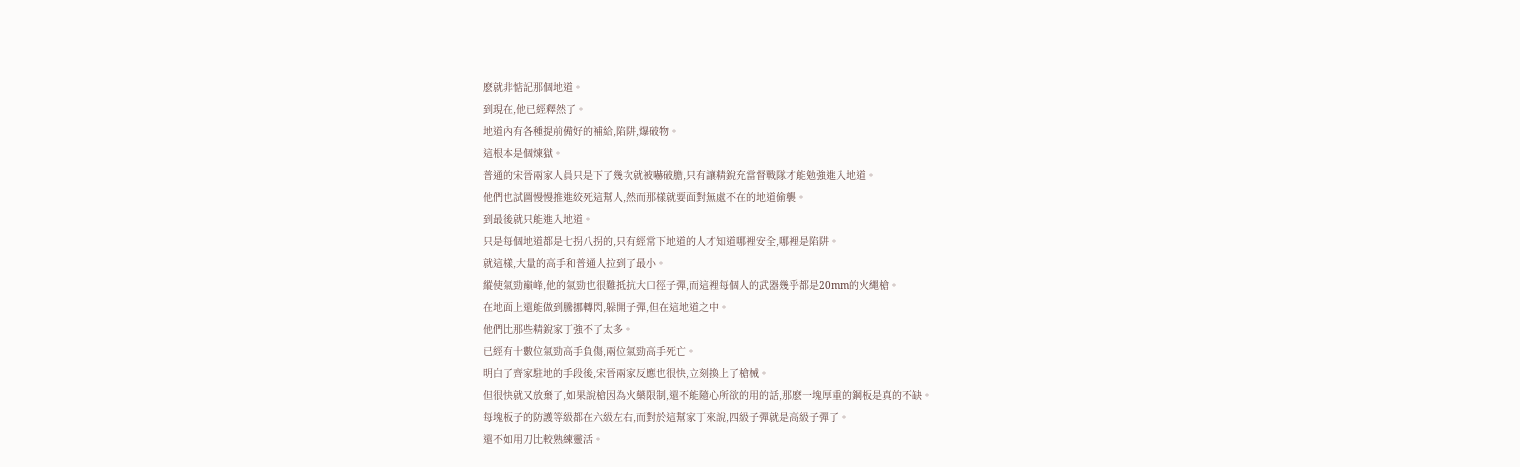麽就非惦記那個地道。
到現在,他已經釋然了。
地道內有各種提前備好的補給,陷阱,爆破物。
這根本是個煉獄。
普通的宋晉兩家人員只是下了幾次就被嚇破膽,只有讓精銳充當督戰隊才能勉強進入地道。
他們也試圖慢慢推進絞死這幫人,然而那樣就要面對無處不在的地道偷襲。
到最後就只能進入地道。
只是每個地道都是七拐八拐的,只有經常下地道的人才知道哪裡安全,哪裡是陷阱。
就這樣,大量的高手和普通人拉到了最小。
縱使氣勁巔峰,他的氣勁也很難抵抗大口徑子彈,而這裡每個人的武器幾乎都是20mm的火繩槍。
在地面上還能做到騰挪轉閃,躲開子彈,但在這地道之中。
他們比那些精銳家丁強不了太多。
已經有十數位氣勁高手負傷,兩位氣勁高手死亡。
明白了齊家駐地的手段後,宋晉兩家反應也很快,立刻換上了槍械。
但很快就又放棄了,如果說槍因為火藥限制,還不能隨心所欲的用的話,那麽一塊厚重的鋼板是真的不缺。
每塊板子的防護等級都在六級左右,而對於這幫家丁來說,四級子彈就是高級子彈了。
還不如用刀比較熟練靈活。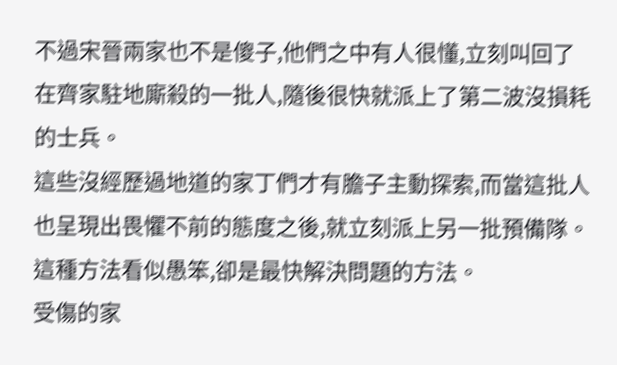不過宋晉兩家也不是傻子,他們之中有人很懂,立刻叫回了在齊家駐地廝殺的一批人,隨後很快就派上了第二波沒損耗的士兵。
這些沒經歷過地道的家丁們才有膽子主動探索,而當這批人也呈現出畏懼不前的態度之後,就立刻派上另一批預備隊。
這種方法看似愚笨,卻是最快解決問題的方法。
受傷的家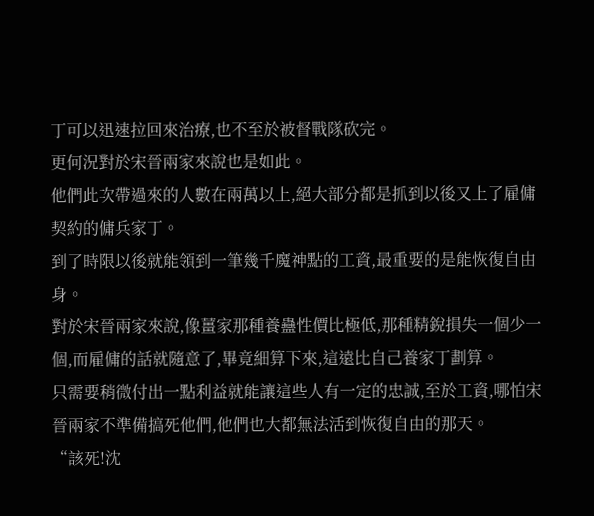丁可以迅速拉回來治療,也不至於被督戰隊砍完。
更何況對於宋晉兩家來說也是如此。
他們此次帶過來的人數在兩萬以上,絕大部分都是抓到以後又上了雇傭契約的傭兵家丁。
到了時限以後就能領到一筆幾千魔神點的工資,最重要的是能恢復自由身。
對於宋晉兩家來說,像薑家那種養蠱性價比極低,那種精銳損失一個少一個,而雇傭的話就隨意了,畢竟細算下來,這遠比自己養家丁劃算。
只需要稍微付出一點利益就能讓這些人有一定的忠誠,至於工資,哪怕宋晉兩家不準備搞死他們,他們也大都無法活到恢復自由的那天。
“該死!沈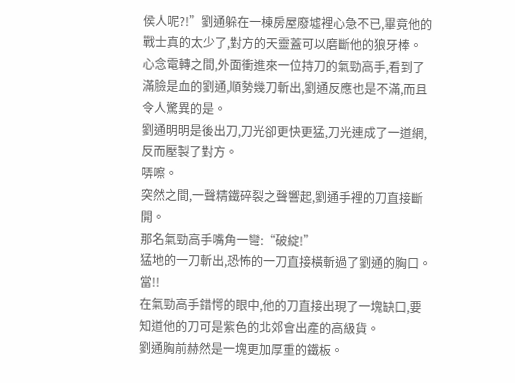侯人呢?!”劉通躲在一棟房屋廢墟裡心急不已,畢竟他的戰士真的太少了,對方的天靈蓋可以磨斷他的狼牙棒。
心念電轉之間,外面衝進來一位持刀的氣勁高手,看到了滿臉是血的劉通,順勢幾刀斬出,劉通反應也是不滿,而且令人驚異的是。
劉通明明是後出刀,刀光卻更快更猛,刀光連成了一道網,反而壓製了對方。
哢嚓。
突然之間,一聲精鐵碎裂之聲響起,劉通手裡的刀直接斷開。
那名氣勁高手嘴角一彎:“破綻!”
猛地的一刀斬出,恐怖的一刀直接橫斬過了劉通的胸口。
當!!
在氣勁高手錯愕的眼中,他的刀直接出現了一塊缺口,要知道他的刀可是紫色的北郊會出產的高級貨。
劉通胸前赫然是一塊更加厚重的鐵板。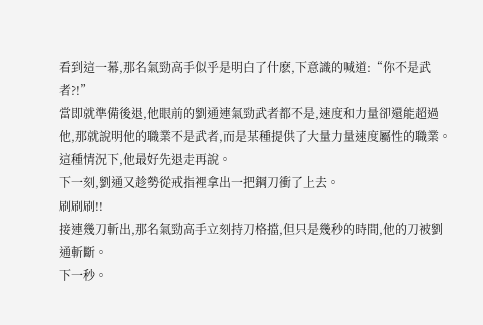看到這一幕,那名氣勁高手似乎是明白了什麽,下意識的喊道:“你不是武者?!”
當即就準備後退,他眼前的劉通連氣勁武者都不是,速度和力量卻還能超過他,那就說明他的職業不是武者,而是某種提供了大量力量速度屬性的職業。
這種情況下,他最好先退走再說。
下一刻,劉通又趁勢從戒指裡拿出一把鋼刀衝了上去。
刷刷刷!!
接連幾刀斬出,那名氣勁高手立刻持刀格擋,但只是幾秒的時間,他的刀被劉通斬斷。
下一秒。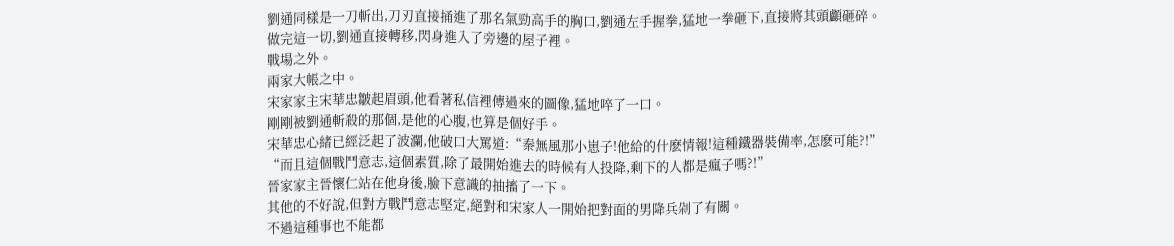劉通同樣是一刀斬出,刀刃直接捅進了那名氣勁高手的胸口,劉通左手握拳,猛地一拳砸下,直接將其頭顱砸碎。
做完這一切,劉通直接轉移,閃身進入了旁邊的屋子裡。
戰場之外。
兩家大帳之中。
宋家家主宋華忠皺起眉頭,他看著私信裡傳過來的圖像,猛地啐了一口。
剛剛被劉通斬殺的那個,是他的心腹,也算是個好手。
宋華忠心緒已經泛起了波瀾,他破口大罵道:“秦無風那小崽子!他給的什麽情報!這種鐵器裝備率,怎麽可能?!”
“而且這個戰鬥意志,這個素質,除了最開始進去的時候有人投降,剩下的人都是瘋子嗎?!”
晉家家主晉懷仁站在他身後,臉下意識的抽搐了一下。
其他的不好說,但對方戰鬥意志堅定,絕對和宋家人一開始把對面的男降兵剁了有關。
不過這種事也不能都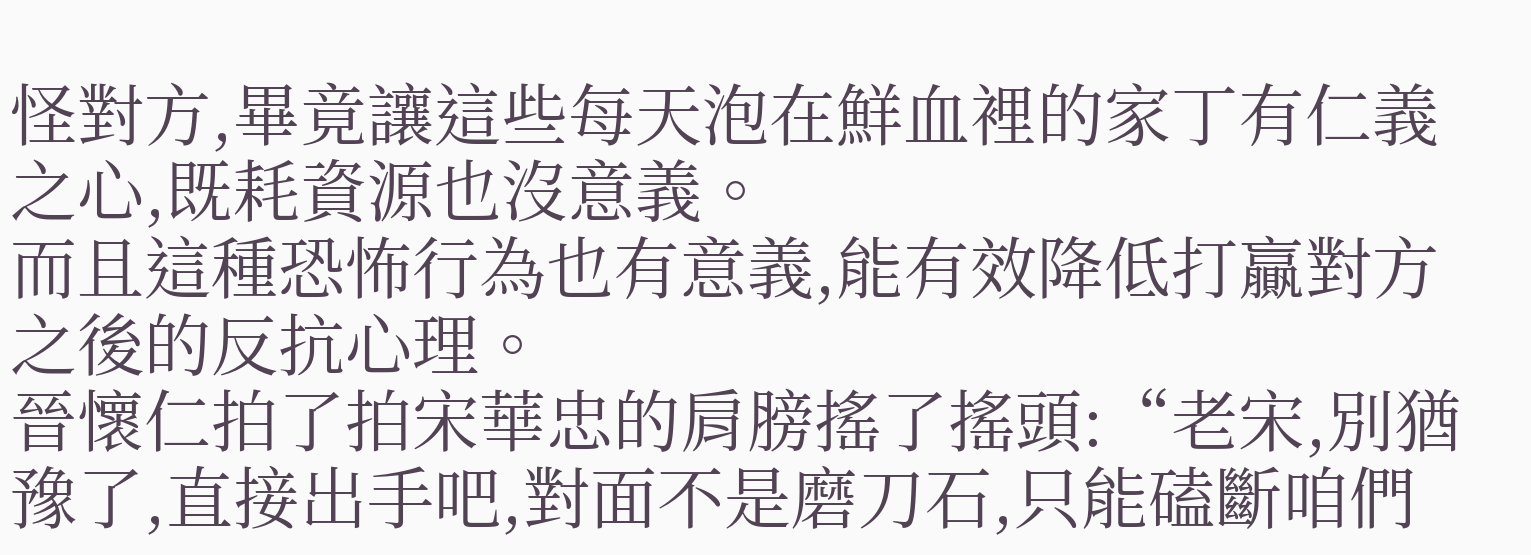怪對方,畢竟讓這些每天泡在鮮血裡的家丁有仁義之心,既耗資源也沒意義。
而且這種恐怖行為也有意義,能有效降低打贏對方之後的反抗心理。
晉懷仁拍了拍宋華忠的肩膀搖了搖頭:“老宋,別猶豫了,直接出手吧,對面不是磨刀石,只能磕斷咱們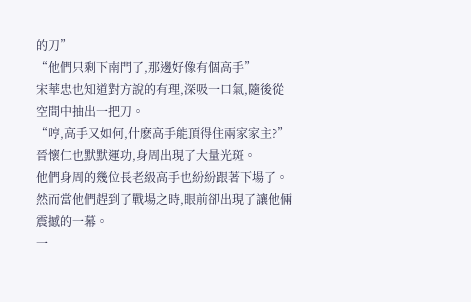的刀”
“他們只剩下南門了,那邊好像有個高手”
宋華忠也知道對方說的有理,深吸一口氣,隨後從空間中抽出一把刀。
“哼,高手又如何,什麽高手能頂得住兩家家主?”
晉懷仁也默默運功,身周出現了大量光斑。
他們身周的幾位長老級高手也紛紛跟著下場了。
然而當他們趕到了戰場之時,眼前卻出現了讓他倆震撼的一幕。
一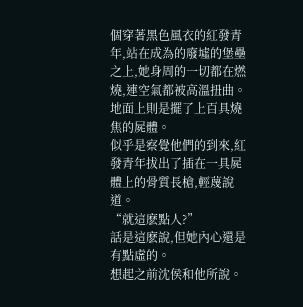個穿著黑色風衣的紅發青年,站在成為的廢墟的堡壘之上,她身周的一切都在燃燒,連空氣都被高溫扭曲。
地面上則是擺了上百具燒焦的屍體。
似乎是察覺他們的到來,紅發青年拔出了插在一具屍體上的骨質長槍,輕蔑說道。
“就這麽點人?”
話是這麽說,但她內心還是有點虛的。
想起之前沈侯和他所說。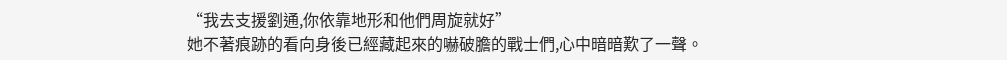“我去支援劉通,你依靠地形和他們周旋就好”
她不著痕跡的看向身後已經藏起來的嚇破膽的戰士們,心中暗暗歎了一聲。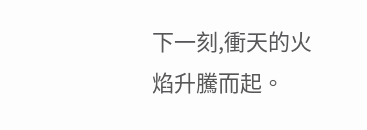下一刻,衝天的火焰升騰而起。